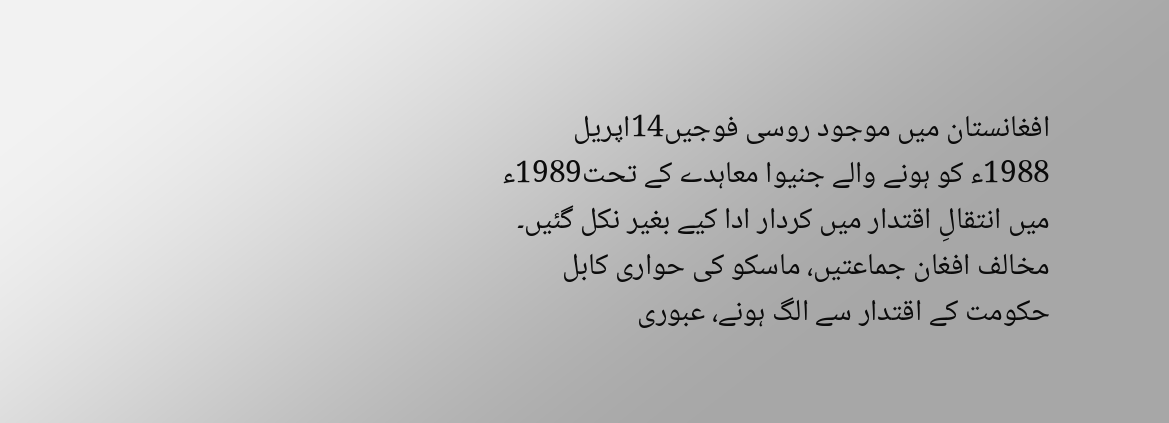افغانستان میں موجود روسی فوجیں14اپریل 1988ء کو ہونے والے جنیوا معاہدے کے تحت1989ء میں انتقالِ اقتدار میں کردار ادا کیے بغیر نکل گئیں۔ مخالف افغان جماعتیں، ماسکو کی حواری کابل حکومت کے اقتدار سے الگ ہونے، عبوری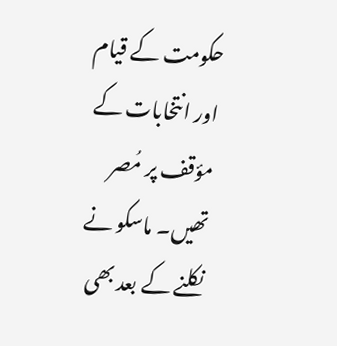حکومت کے قیام اور انتخابات کے مؤقف پر مُصر تھیں۔ ماسکو نے نکلنے کے بعد بھی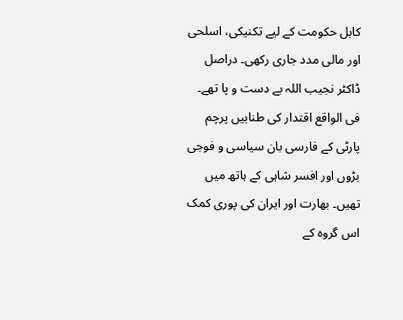کابل حکومت کے لیے تکنیکی، اسلحی اور مالی مدد جاری رکھی۔ دراصل ڈاکٹر نجیب اللہ بے دست و پا تھے۔ فی الواقع اقتدار کی طنابیں پرچم پارٹی کے فارسی بان سیاسی و فوجی بڑوں اور افسر شاہی کے ہاتھ میں تھیں۔ بھارت اور ایران کی پوری کمک اس گروہ کے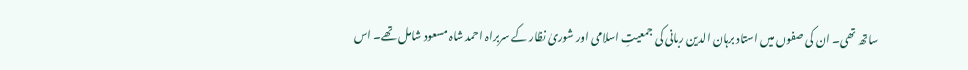ساتھ تھی۔ ان کی صفوں میں استاد برہان الدین ربانی کی جمعیتِ اسلامی اور شوریٰ نظار کے سربراہ احمد شاہ مسعود شامل تھے۔ اس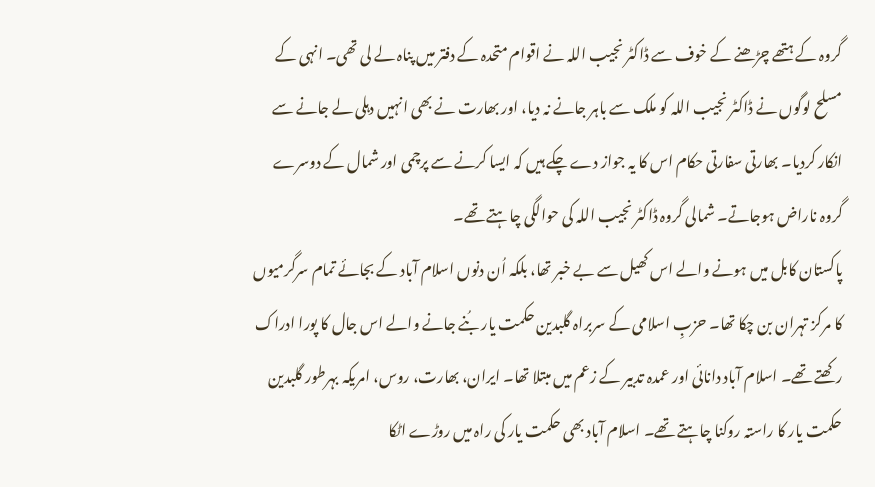گروہ کے ہتھے چڑھنے کے خوف سے ڈاکٹر نجیب اللہ نے اقوام متحدہ کے دفتر میں پناہ لے لی تھی۔ انہی کے مسلح لوگوں نے ڈاکٹر نجیب اللہ کو ملک سے باہر جانے نہ دیا، اور بھارت نے بھی انہیں دہلی لے جانے سے انکار کردیا۔ بھارتی سفارتی حکام اس کا یہ جواز دے چکے ہیں کہ ایسا کرنے سے پرچمی اور شمال کے دوسرے گروہ ناراض ہوجاتے۔ شمالی گروہ ڈاکٹر نجیب اللہ کی حوالگی چاہتے تھے۔
پاکستان کابل میں ہونے والے اس کھیل سے بے خبر تھا، بلکہ اُن دنوں اسلام آباد کے بجائے تمام سرگرمیوں کا مرکز تہران بن چکا تھا۔ حزبِ اسلامی کے سربراہ گلبدین حکمت یار بُنے جانے والے اس جال کا پورا ادراک رکھتے تھے۔ اسلام آباد دانائی اور عمدہ تدبیر کے زعم میں مبتلا تھا۔ ایران، بھارت، روس، امریکہ بہرطور گلبدین حکمت یار کا راستہ روکنا چاہتے تھے۔ اسلام آباد بھی حکمت یار کی راہ میں روڑے اٹکا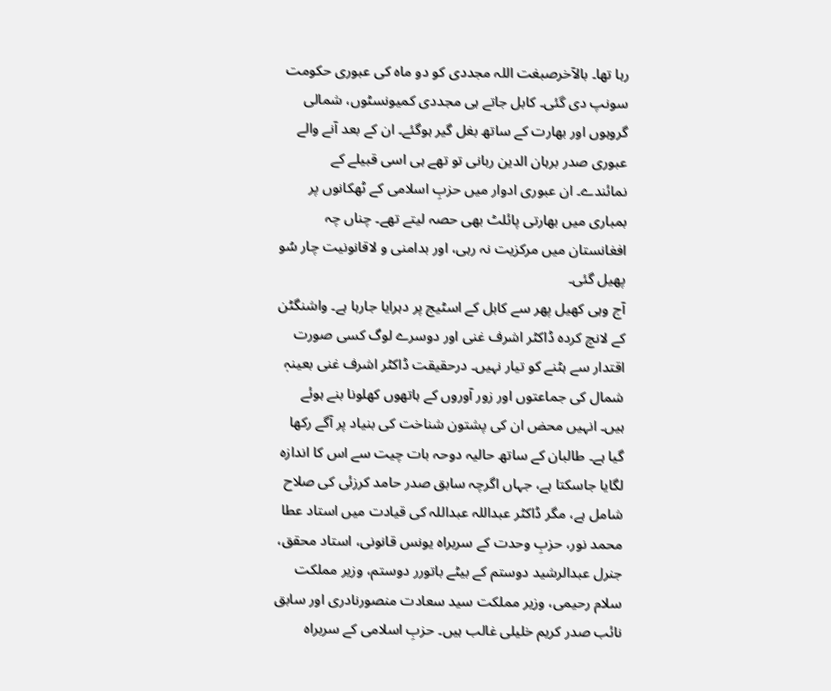رہا تھا۔ بالآخرصبغت اللہ مجددی کو دو ماہ کی عبوری حکومت سونپ دی گئی۔ کابل جاتے ہی مجددی کمیونسٹوں، شمالی گروہوں اور بھارت کے ساتھ بغل گیر ہوگئے۔ ان کے بعد آنے والے عبوری صدر برہان الدین ربانی تو تھے ہی اسی قبیلے کے نمائندے۔ ان عبوری ادوار میں حزبِ اسلامی کے ٹھکانوں پر بمباری میں بھارتی پائلٹ بھی حصہ لیتے تھے۔ چناں چہ افغانستان میں مرکزیت نہ رہی، اور بدامنی و لاقانونیت چار سُو پھیل گئی۔
آج وہی کھیل پھر سے کابل کے اسٹیج پر دہرایا جارہا ہے۔ واشنگٹن کے لانچ کردہ ڈاکٹر اشرف غنی اور دوسرے لوگ کسی صورت اقتدار سے ہٹنے کو تیار نہیں۔ درحقیقت ڈاکٹر اشرف غنی بعینہٖ شمال کی جماعتوں اور زور آوروں کے ہاتھوں کھلونا بنے ہوئے ہیں۔ انہیں محض ان کی پشتون شناخت کی بنیاد پر آگے رکھا گیا ہے۔ طالبان کے ساتھ حالیہ دوحہ بات چیت سے اس کا اندازہ لگایا جاسکتا ہے، جہاں اگرچہ سابق صدر حامد کرزئی کی صلاح شامل ہے، مگر ڈاکٹر عبداللہ عبداللہ کی قیادت میں استاد عطا محمد نور، حزبِ وحدت کے سربراہ یونس قانونی، استاد محقق، جنرل عبدالرشید دوستم کے بیٹے باتورر دوستم، وزیر مملکت سلام رحیمی، وزیر مملکت سید سعادت منصورنادری اور سابق نائب صدر کریم خلیلی غالب ہیں۔ حزبِ اسلامی کے سربراہ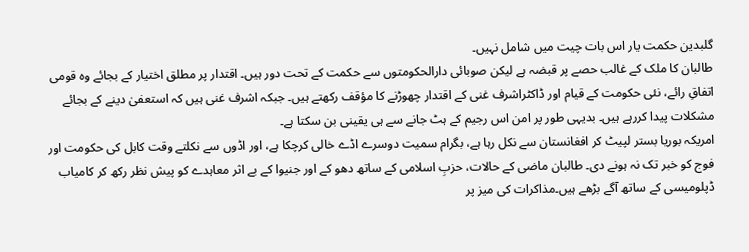گلبدین حکمت یار اس بات چیت میں شامل نہیں۔
طالبان کا ملک کے غالب حصے پر قبضہ ہے لیکن صوبائی دارالحکومتوں سے حکمت کے تحت دور ہیں۔ اقتدار پر مطلق اختیار کے بجائے وہ قومی اتفاقِ رائے، نئی حکومت کے قیام اور ڈاکٹراشرف غنی کے اقتدار چھوڑنے کا مؤقف رکھتے ہیں۔ جبکہ اشرف غنی ہیں کہ استعفیٰ دینے کے بجائے مشکلات پیدا کررہے ہیں۔ بدیہی طور پر امن اس رجیم کے ہٹ جانے سے ہی یقینی بن سکتا ہے۔
امریکہ بوریا بستر لپیٹ کر افغانستان سے نکل رہا ہے، بگرام سمیت دوسرے اڈے خالی کرچکا ہے، اور اڈوں سے نکلتے وقت کابل کی حکومت اور فوج کو خبر تک نہ ہونے دی۔ طالبان ماضی کے حالات، حزبِ اسلامی کے ساتھ دھو کے اور جنیوا کے بے اثر معاہدے کو پیش نظر رکھ کر کامیاب ڈپلومیسی کے ساتھ آگے بڑھے ہیں۔مذاکرات کی میز پر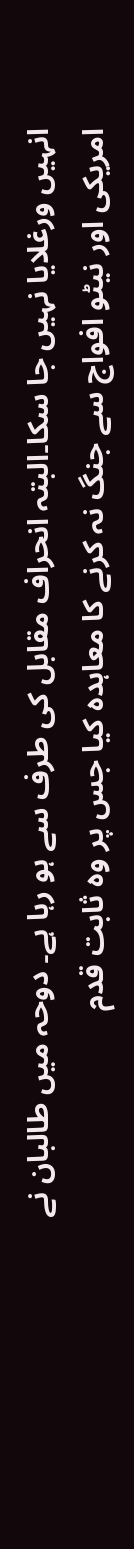انہیں ورغلایا نہیں جا سکا۔البتہ انحراف مقابل کی طرف سے ہو رہا ہے۔ دوحہ میں طالبان نے امریکی اور نیٹو افواج سے جنگ نہ کرنے کا معاہدہ کیا جس پر وہ ثابت قدم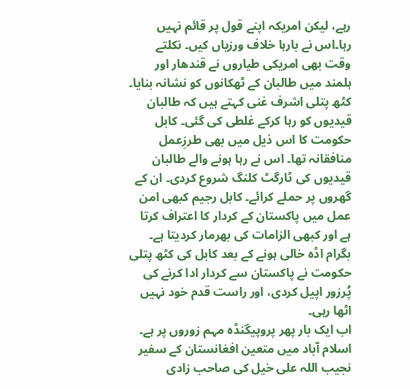رہے، لیکن امریکہ اپنے قول پر قائم نہیں رہا۔اس نے بارہا خلاف ورزیاں کیں۔ نکلتے وقت بھی امریکی طیاروں نے قندھار اور ہلمند میں طالبان کے ٹھکانوں کو نشانہ بنایا۔
کٹھ پتلی اشرف غنی کہتے ہیں کہ طالبان قیدیوں کو رہا کرکے غلطی کی گئی۔ کابل حکومت کا اس ذیل میں بھی طرزِعمل منافقانہ تھا۔ اس نے رہا ہونے والے طالبان قیدیوں کی ٹارگٹ کلنگ شروع کردی۔ ان کے گھروں پر حملے کرائے۔ کابل رجیم کبھی امن عمل میں پاکستان کے کردار کا اعتراف کرتا ہے اور کبھی الزامات کی بھرمار کردیتا ہے۔ بگرام اڈہ خالی ہونے کے بعد کابل کی کٹھ پتلی حکومت نے پاکستان سے کردار ادا کرنے کی پُرزور اپیل کردی، اور راست قدم خود نہیں اٹھا رہی۔
اب ایک بار پھر پروپیگنڈہ مہم زوروں پر ہے۔ اسلام آباد میں متعین افغانستان کے سفیر نجیب اللہ علی خیل کی صاحب زادی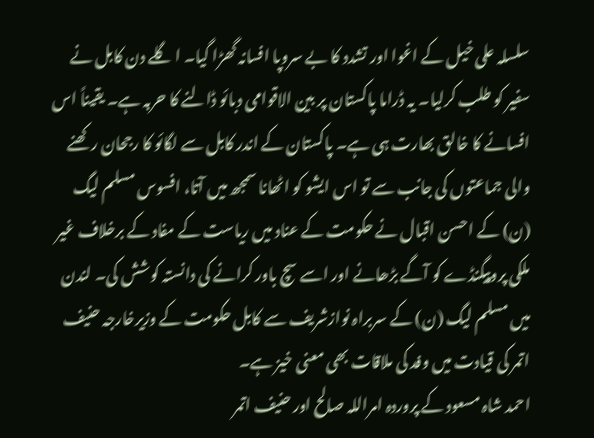سلسلہ علی خیل کے اغوا اور تشدد کا بے سروپا افسانہ گھڑا گیا۔ ا گلے دن کابل نے سفیر کو طلب کرلیا۔ یہ ڈراما پاکستان پر بین الاقوامی دبائو ڈالنے کا حربہ ہے۔ یقیناً اس افسانے کا خالق بھارت ہی ہے۔ پاکستان کے اندر کابل سے لگائو کا رجحان رکھنے والی جماعتوں کی جانب سے تو اس ایشو کو اٹھانا سمجھ میں آتا، افسوس مسلم لیگ (ن) کے احسن اقبال نے حکومت کے عناد میں ریاست کے مفاد کے برخلاف غیر ملکی پروپیگنڈے کو آگے بڑھانے اور اسے سچ باور کرانے کی دانستہ کوشش کی۔ لندن میں مسلم لیگ (ن) کے سربراہ نوازشریف سے کابل حکومت کے وزیرخارجہ حنیف اتمر کی قیادت میں وفد کی ملاقات بھی معنی خیز ہے۔
احمد شاہ مسعود کے پروردہ امراللہ صالح اور حنیف اتمر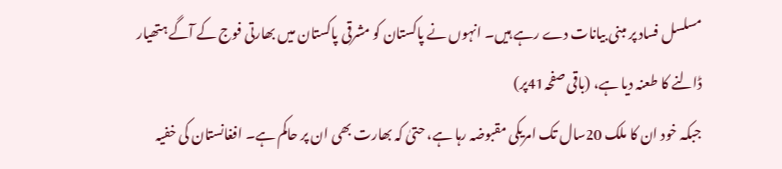مسلسل فساد پر مبنی بیانات دے رہے ہیں۔ انہوں نے پاکستان کو مشرقی پاکستان میں بھارتی فوج کے آگے ہتھیار ڈالنے کا طعنہ دیا ہے، (باقی صفحہ41پر)
جبکہ خود ان کا ملک 20سال تک امریکی مقبوضہ رہا ہے، حتیٰ کہ بھارت بھی ان پر حاکم ہے۔ افغانستان کی خفیہ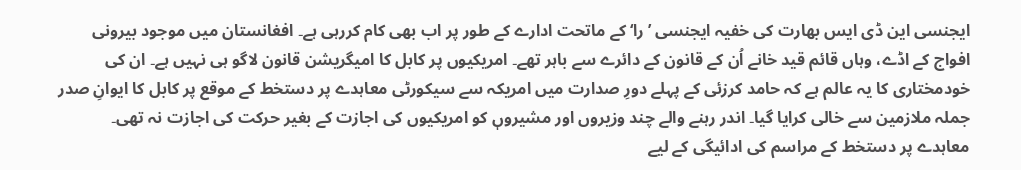ایجنسی این ڈی ایس بھارت کی خفیہ ایجنسی ’را‘ کے ماتحت ادارے کے طور پر اب بھی کام کررہی ہے۔ افغانستان میں موجود بیرونی افواج کے اڈے، وہاں قائم قید خانے اُن کے قانون کے دائرے سے باہر تھے۔ امریکیوں پر کابل کا امیگریشن قانون لاگو ہی نہیں ہے۔ ان کی خودمختاری کا یہ عالم ہے کہ حامد کرزئی کے پہلے دورِ صدارت میں امریکہ سے سیکورٹی معاہدے پر دستخط کے موقع پر کابل کا ایوانِ صدر جملہ ملازمین سے خالی کرایا گیا۔ اندر رہنے والے چند وزیروں اور مشیروںٖ کو امریکیوں کی اجازت کے بغیر حرکت کی اجازت نہ تھی۔ معاہدے پر دستخط کے مراسم کی ادائیگی کے لیے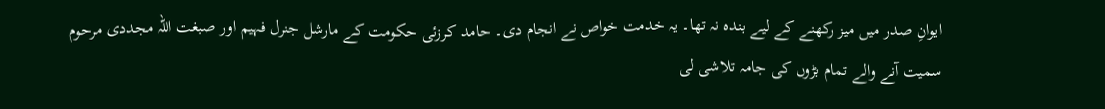ایوانِ صدر میں میز رکھنے کے لیے بندہ نہ تھا۔ یہ خدمت خواص نے انجام دی۔ حامد کرزئی حکومت کے مارشل جنرل فہیم اور صبغت اللہ مجددی مرحوم سمیت آنے والے تمام بڑوں کی جامہ تلاشی لی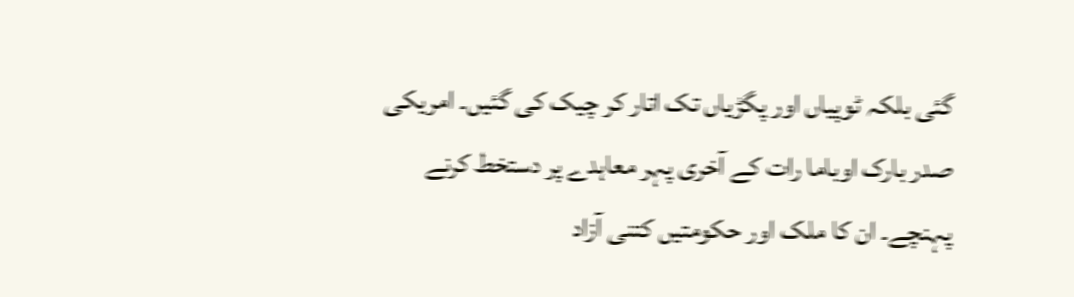گئی بلکہ ٹوپیاں اور پگڑیاں تک اتار کر چیک کی گئیں۔ امریکی صدر بارک اوباما رات کے آخری پہر معاہدے پر دستخط کرنے پہنچے۔ ان کا ملک اور حکومتیں کتنی آزاد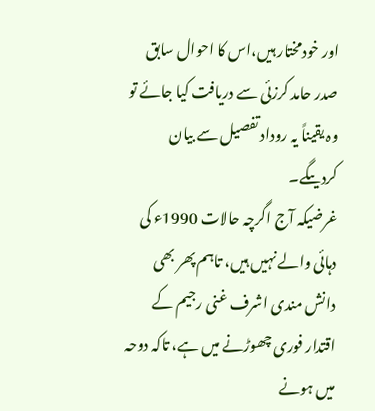اور خودمختار ہیں،اس کا احوال سابق صدر حامد کرزئی سے دریافت کیا جائے تو وہ یقیناً یہ روداد تفصیل سے بیان کردیںگے۔
غرضیکہ آج اگرچہ حالات 1990ء کی دہائی والے نہیں ہیں، تاہم پھر بھی دانش مندی اشرف غنی رجیم کے اقتدار فوری چھوڑنے میں ہے، تاکہ دوحہ میں ہونے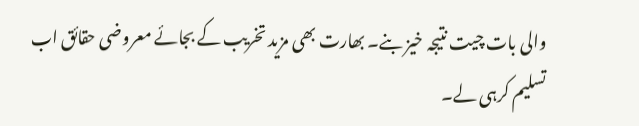والی بات چیت نتیجہ خیز بنے۔ بھارت بھی مزید تخریب کے بجائے معروضی حقائق اب تسلیم کرہی لے۔